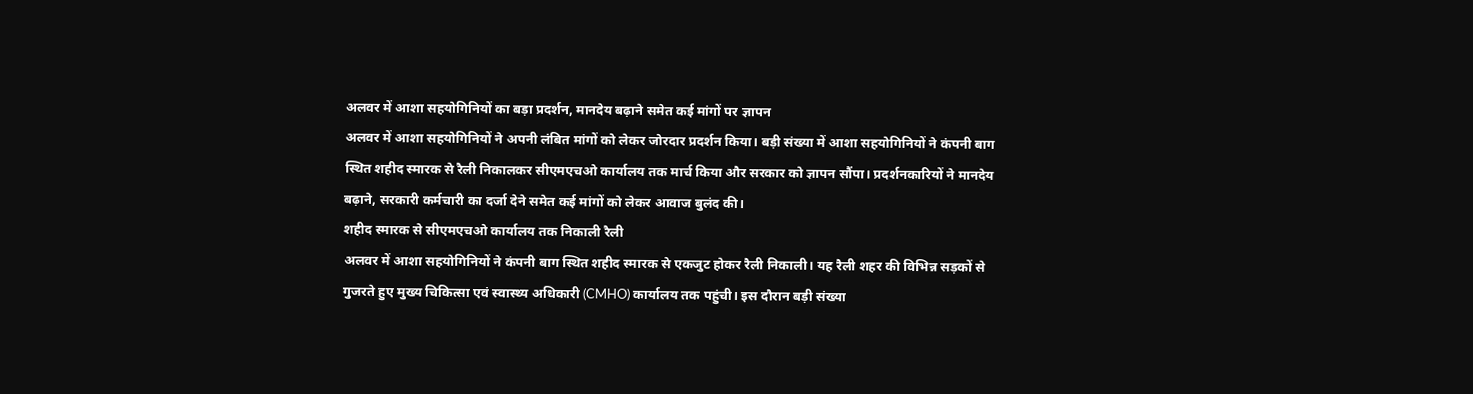अलवर में आशा सहयोगिनियों का बड़ा प्रदर्शन, मानदेय बढ़ाने समेत कई मांगों पर ज्ञापन
अलवर में आशा सहयोगिनियों ने अपनी लंबित मांगों को लेकर जोरदार प्रदर्शन किया। बड़ी संख्या में आशा सहयोगिनियों ने कंपनी बाग स्थित शहीद स्मारक से रैली निकालकर सीएमएचओ कार्यालय तक मार्च किया और सरकार को ज्ञापन सौंपा। प्रदर्शनकारियों ने मानदेय बढ़ाने, सरकारी कर्मचारी का दर्जा देने समेत कई मांगों को लेकर आवाज बुलंद की।
शहीद स्मारक से सीएमएचओ कार्यालय तक निकाली रैली
अलवर में आशा सहयोगिनियों ने कंपनी बाग स्थित शहीद स्मारक से एकजुट होकर रैली निकाली। यह रैली शहर की विभिन्न सड़कों से गुजरते हुए मुख्य चिकित्सा एवं स्वास्थ्य अधिकारी (CMHO) कार्यालय तक पहुंची। इस दौरान बड़ी संख्या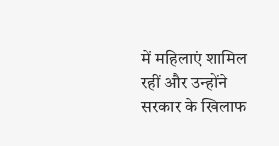में महिलाएं शामिल रहीं और उन्होंने सरकार के खिलाफ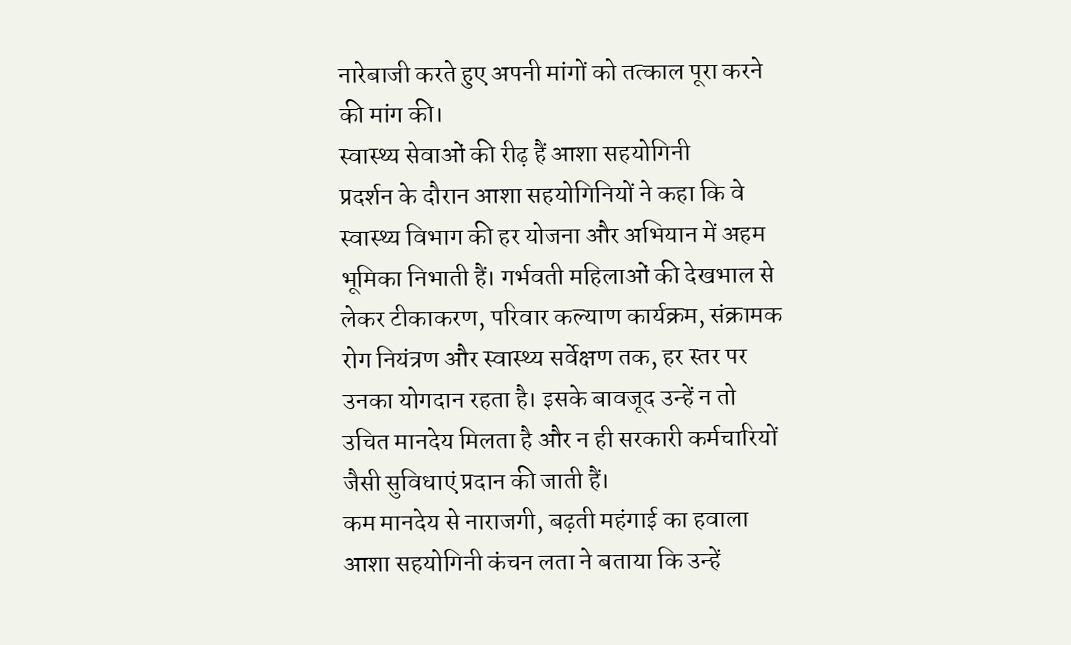नारेबाजी करते हुए अपनी मांगों को तत्काल पूरा करने की मांग की।
स्वास्थ्य सेवाओं की रीढ़ हैं आशा सहयोगिनी
प्रदर्शन के दौरान आशा सहयोगिनियों ने कहा कि वे स्वास्थ्य विभाग की हर योजना और अभियान में अहम भूमिका निभाती हैं। गर्भवती महिलाओं की देखभाल से लेकर टीकाकरण, परिवार कल्याण कार्यक्रम, संक्रामक रोग नियंत्रण और स्वास्थ्य सर्वेक्षण तक, हर स्तर पर उनका योगदान रहता है। इसके बावजूद उन्हें न तो उचित मानदेय मिलता है और न ही सरकारी कर्मचारियों जैसी सुविधाएं प्रदान की जाती हैं।
कम मानदेय से नाराजगी, बढ़ती महंगाई का हवाला
आशा सहयोगिनी कंचन लता ने बताया कि उन्हें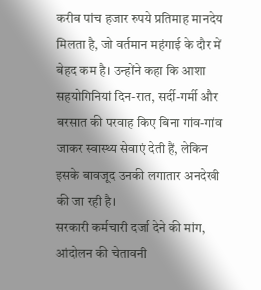करीब पांच हजार रुपये प्रतिमाह मानदेय मिलता है, जो वर्तमान महंगाई के दौर में बेहद कम है। उन्होंने कहा कि आशा सहयोगिनियां दिन-रात, सर्दी-गर्मी और बरसात की परवाह किए बिना गांव-गांव जाकर स्वास्थ्य सेवाएं देती हैं, लेकिन इसके बावजूद उनकी लगातार अनदेखी की जा रही है।
सरकारी कर्मचारी दर्जा देने की मांग, आंदोलन की चेतावनी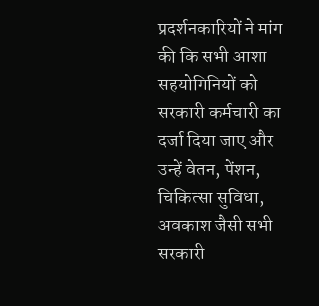प्रदर्शनकारियों ने मांग की कि सभी आशा सहयोगिनियों को सरकारी कर्मचारी का दर्जा दिया जाए और उन्हें वेतन, पेंशन, चिकित्सा सुविधा, अवकाश जैसी सभी सरकारी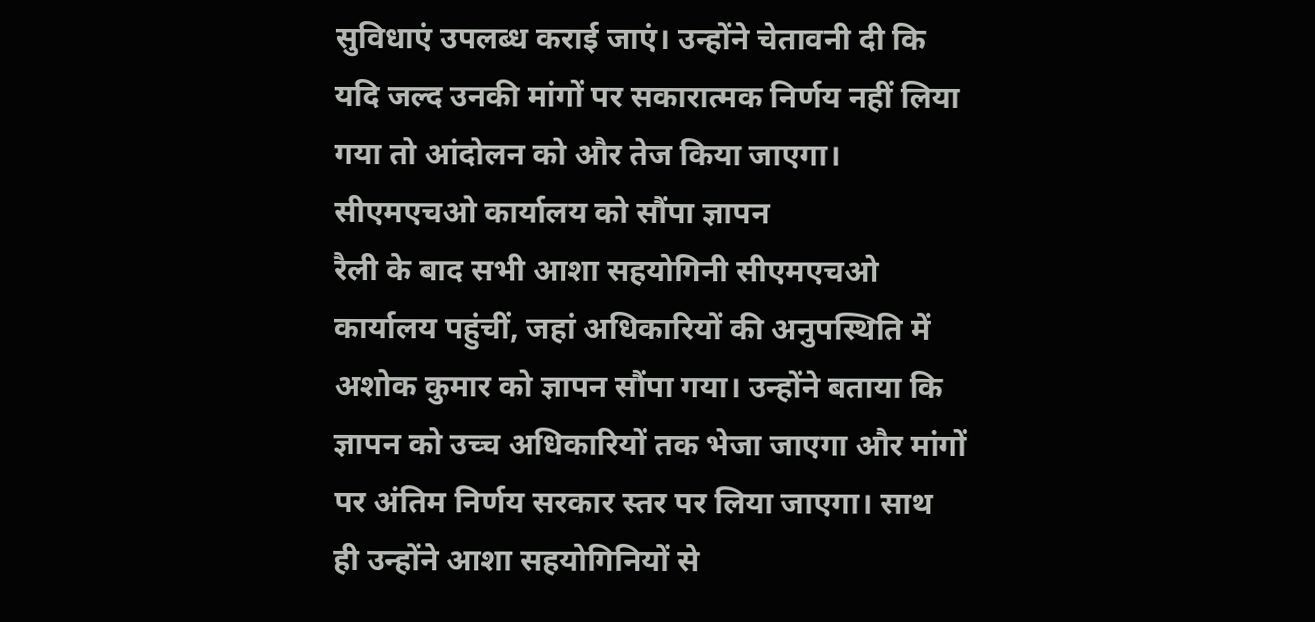सुविधाएं उपलब्ध कराई जाएं। उन्होंने चेतावनी दी कि यदि जल्द उनकी मांगों पर सकारात्मक निर्णय नहीं लिया गया तो आंदोलन को और तेज किया जाएगा।
सीएमएचओ कार्यालय को सौंपा ज्ञापन
रैली के बाद सभी आशा सहयोगिनी सीएमएचओ कार्यालय पहुंचीं, जहां अधिकारियों की अनुपस्थिति में अशोक कुमार को ज्ञापन सौंपा गया। उन्होंने बताया कि ज्ञापन को उच्च अधिकारियों तक भेजा जाएगा और मांगों पर अंतिम निर्णय सरकार स्तर पर लिया जाएगा। साथ ही उन्होंने आशा सहयोगिनियों से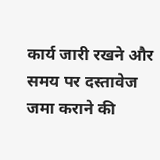कार्य जारी रखने और समय पर दस्तावेज जमा कराने की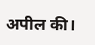अपील की।